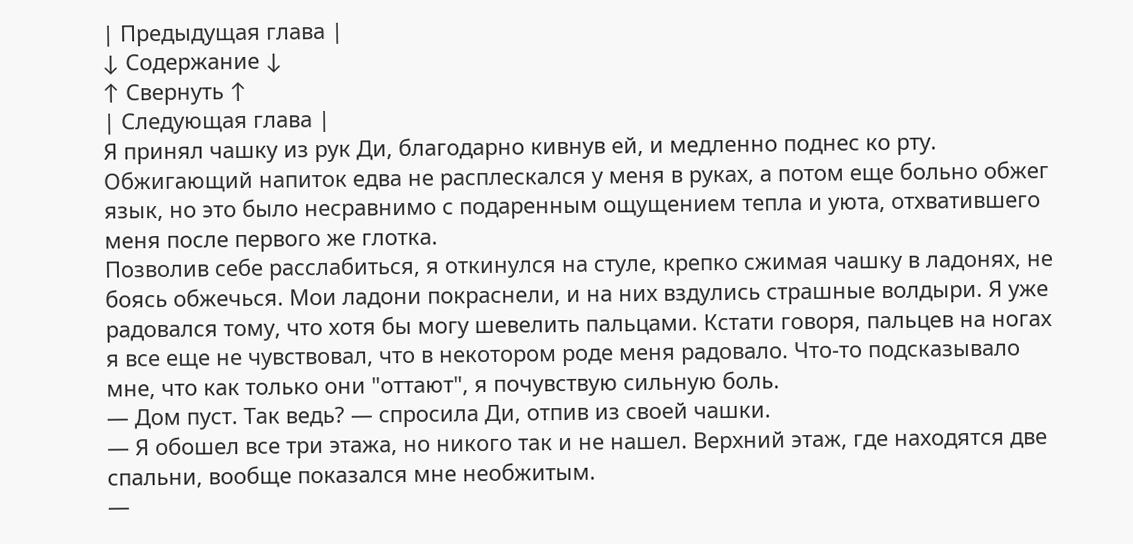| Предыдущая глава |
↓ Содержание ↓
↑ Свернуть ↑
| Следующая глава |
Я принял чашку из рук Ди, благодарно кивнув ей, и медленно поднес ко рту. Обжигающий напиток едва не расплескался у меня в руках, а потом еще больно обжег язык, но это было несравнимо с подаренным ощущением тепла и уюта, отхватившего меня после первого же глотка.
Позволив себе расслабиться, я откинулся на стуле, крепко сжимая чашку в ладонях, не боясь обжечься. Мои ладони покраснели, и на них вздулись страшные волдыри. Я уже радовался тому, что хотя бы могу шевелить пальцами. Кстати говоря, пальцев на ногах я все еще не чувствовал, что в некотором роде меня радовало. Что-то подсказывало мне, что как только они "оттают", я почувствую сильную боль.
— Дом пуст. Так ведь? — спросила Ди, отпив из своей чашки.
— Я обошел все три этажа, но никого так и не нашел. Верхний этаж, где находятся две спальни, вообще показался мне необжитым.
—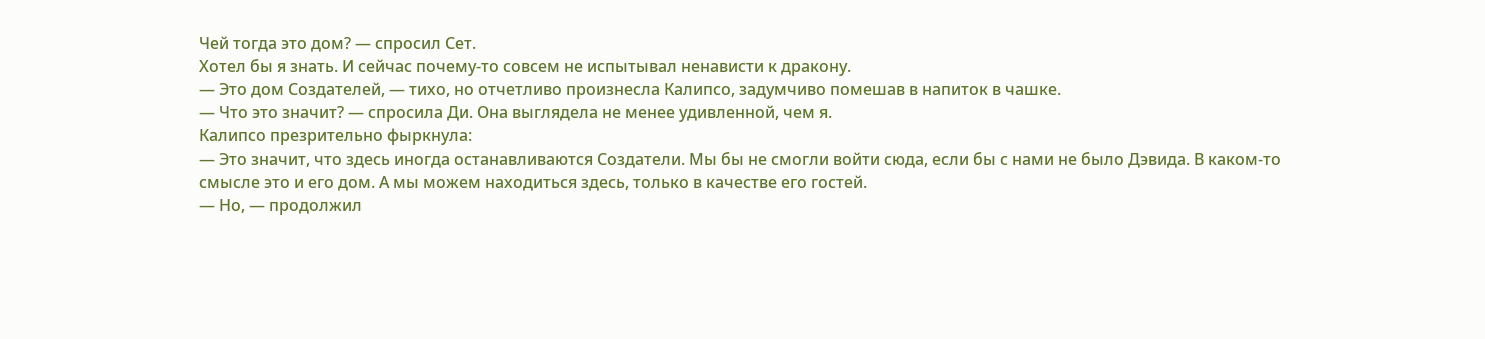Чей тогда это дом? — спросил Сет.
Хотел бы я знать. И сейчас почему-то совсем не испытывал ненависти к дракону.
— Это дом Создателей, — тихо, но отчетливо произнесла Калипсо, задумчиво помешав в напиток в чашке.
— Что это значит? — спросила Ди. Она выглядела не менее удивленной, чем я.
Калипсо презрительно фыркнула:
— Это значит, что здесь иногда останавливаются Создатели. Мы бы не смогли войти сюда, если бы с нами не было Дэвида. В каком-то смысле это и его дом. А мы можем находиться здесь, только в качестве его гостей.
— Но, — продолжил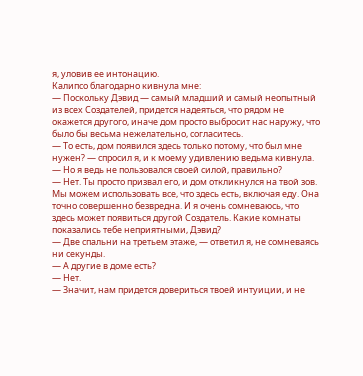я, уловив ее интонацию.
Калипсо благодарно кивнула мне:
— Поскольку Дэвид — самый младший и самый неопытный из всех Создателей, придется надеяться, что рядом не окажется другого, иначе дом просто выбросит нас наружу, что было бы весьма нежелательно, согласитесь.
— То есть, дом появился здесь только потому, что был мне нужен? — спросил я, и к моему удивлению ведьма кивнула. — Но я ведь не пользовался своей силой, правильно?
— Нет. Ты просто призвал его, и дом откликнулся на твой зов. Мы можем использовать все, что здесь есть, включая еду. Она точно совершенно безвредна. И я очень сомневаюсь, что здесь может появиться другой Создатель. Какие комнаты показались тебе неприятными, Дэвид?
— Две спальни на третьем этаже, — ответил я, не сомневаясь ни секунды.
— А другие в доме есть?
— Нет.
— Значит, нам придется довериться твоей интуиции, и не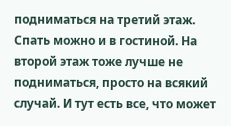подниматься на третий этаж. Спать можно и в гостиной. На второй этаж тоже лучше не подниматься, просто на всякий случай. И тут есть все, что может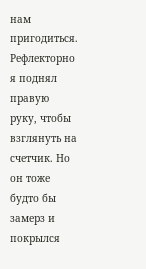нам пригодиться.
Рефлекторно я поднял правую руку, чтобы взглянуть на счетчик. Но он тоже будто бы замерз и покрылся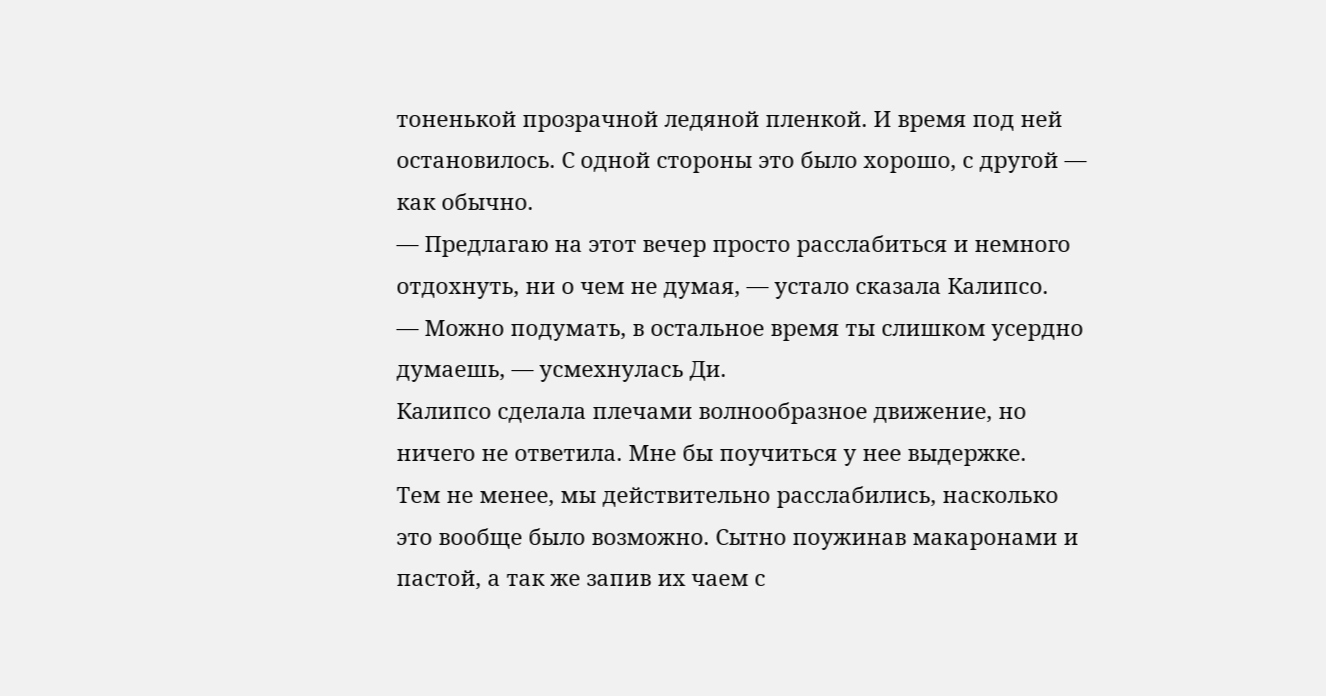тоненькой прозрачной ледяной пленкой. И время под ней остановилось. С одной стороны это было хорошо, с другой — как обычно.
— Предлагаю на этот вечер просто расслабиться и немного отдохнуть, ни о чем не думая, — устало сказала Калипсо.
— Можно подумать, в остальное время ты слишком усердно думаешь, — усмехнулась Ди.
Калипсо сделала плечами волнообразное движение, но ничего не ответила. Мне бы поучиться у нее выдержке.
Тем не менее, мы действительно расслабились, насколько это вообще было возможно. Сытно поужинав макаронами и пастой, а так же запив их чаем с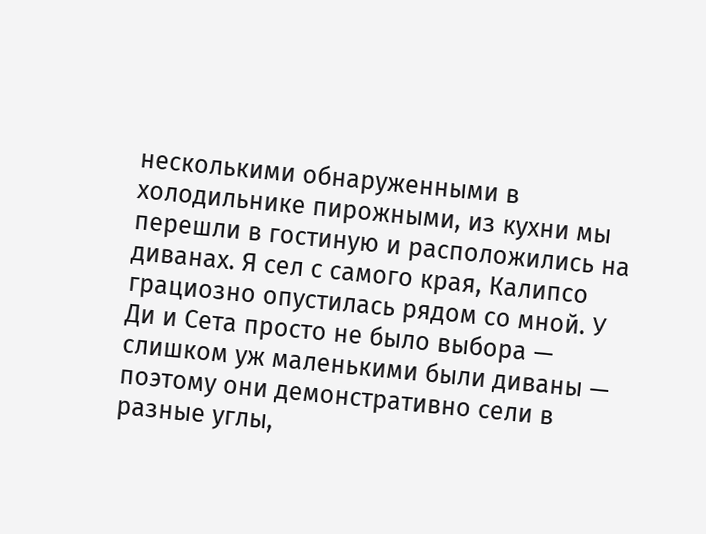несколькими обнаруженными в холодильнике пирожными, из кухни мы перешли в гостиную и расположились на диванах. Я сел с самого края, Калипсо грациозно опустилась рядом со мной. У Ди и Сета просто не было выбора — слишком уж маленькими были диваны — поэтому они демонстративно сели в разные углы,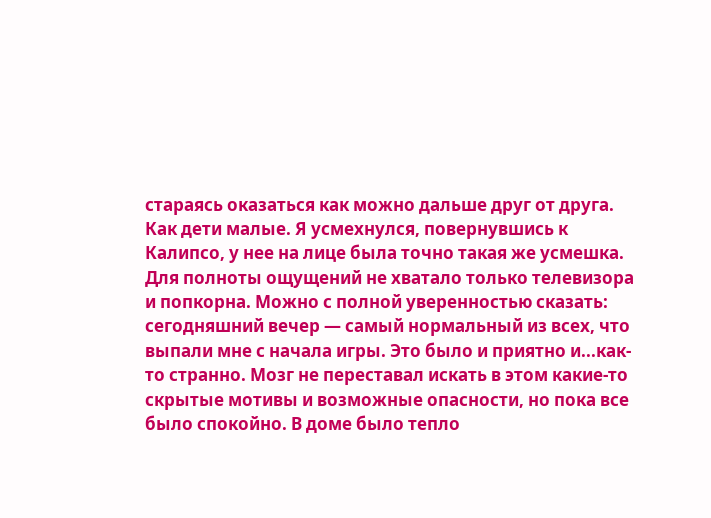стараясь оказаться как можно дальше друг от друга. Как дети малые. Я усмехнулся, повернувшись к Калипсо, у нее на лице была точно такая же усмешка.
Для полноты ощущений не хватало только телевизора и попкорна. Можно с полной уверенностью сказать: сегодняшний вечер — самый нормальный из всех, что выпали мне с начала игры. Это было и приятно и...как-то странно. Мозг не переставал искать в этом какие-то скрытые мотивы и возможные опасности, но пока все было спокойно. В доме было тепло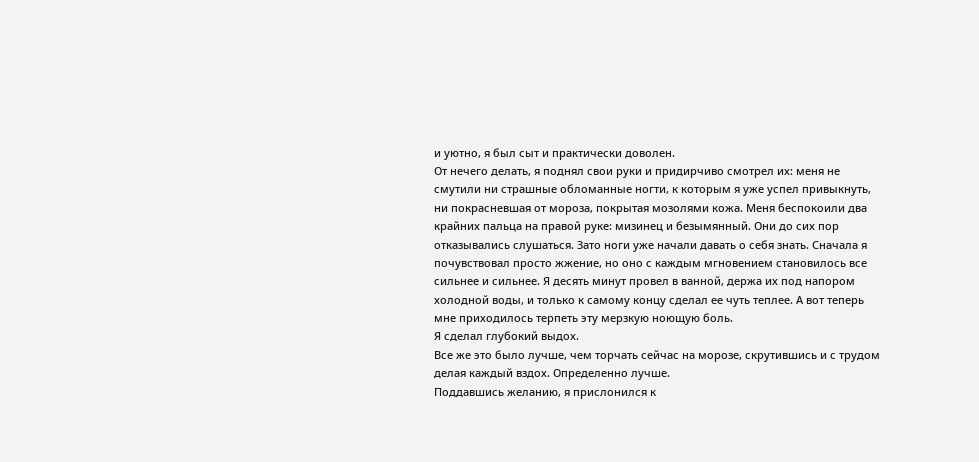и уютно, я был сыт и практически доволен.
От нечего делать, я поднял свои руки и придирчиво смотрел их: меня не смутили ни страшные обломанные ногти, к которым я уже успел привыкнуть, ни покрасневшая от мороза, покрытая мозолями кожа. Меня беспокоили два крайних пальца на правой руке: мизинец и безымянный. Они до сих пор отказывались слушаться. Зато ноги уже начали давать о себя знать. Сначала я почувствовал просто жжение, но оно с каждым мгновением становилось все сильнее и сильнее. Я десять минут провел в ванной, держа их под напором холодной воды, и только к самому концу сделал ее чуть теплее. А вот теперь мне приходилось терпеть эту мерзкую ноющую боль.
Я сделал глубокий выдох.
Все же это было лучше, чем торчать сейчас на морозе, скрутившись и с трудом делая каждый вздох. Определенно лучше.
Поддавшись желанию, я прислонился к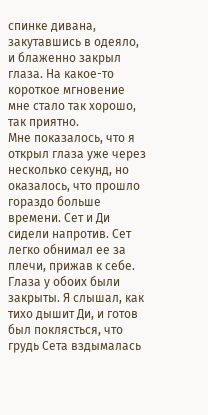спинке дивана, закутавшись в одеяло, и блаженно закрыл глаза. На какое-то короткое мгновение мне стало так хорошо, так приятно.
Мне показалось, что я открыл глаза уже через несколько секунд, но оказалось, что прошло гораздо больше времени. Сет и Ди сидели напротив. Сет легко обнимал ее за плечи, прижав к себе. Глаза у обоих были закрыты. Я слышал, как тихо дышит Ди, и готов был поклясться, что грудь Сета вздымалась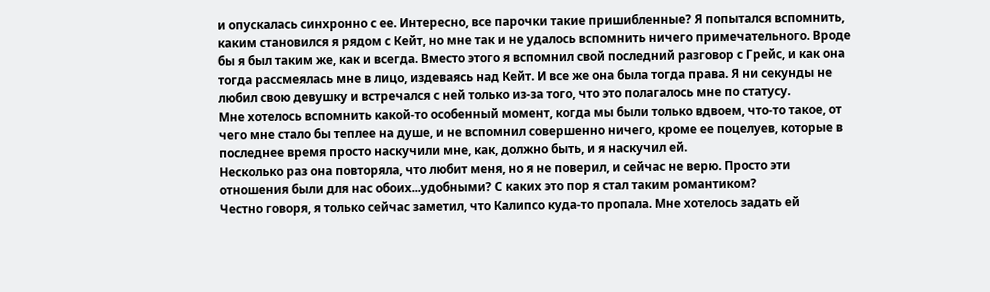и опускалась синхронно с ее. Интересно, все парочки такие пришибленные? Я попытался вспомнить, каким становился я рядом с Кейт, но мне так и не удалось вспомнить ничего примечательного. Вроде бы я был таким же, как и всегда. Вместо этого я вспомнил свой последний разговор с Грейс, и как она тогда рассмеялась мне в лицо, издеваясь над Кейт. И все же она была тогда права. Я ни секунды не любил свою девушку и встречался с ней только из-за того, что это полагалось мне по статусу.
Мне хотелось вспомнить какой-то особенный момент, когда мы были только вдвоем, что-то такое, от чего мне стало бы теплее на душе, и не вспомнил совершенно ничего, кроме ее поцелуев, которые в последнее время просто наскучили мне, как, должно быть, и я наскучил ей.
Несколько раз она повторяла, что любит меня, но я не поверил, и сейчас не верю. Просто эти отношения были для нас обоих...удобными? С каких это пор я стал таким романтиком?
Честно говоря, я только сейчас заметил, что Калипсо куда-то пропала. Мне хотелось задать ей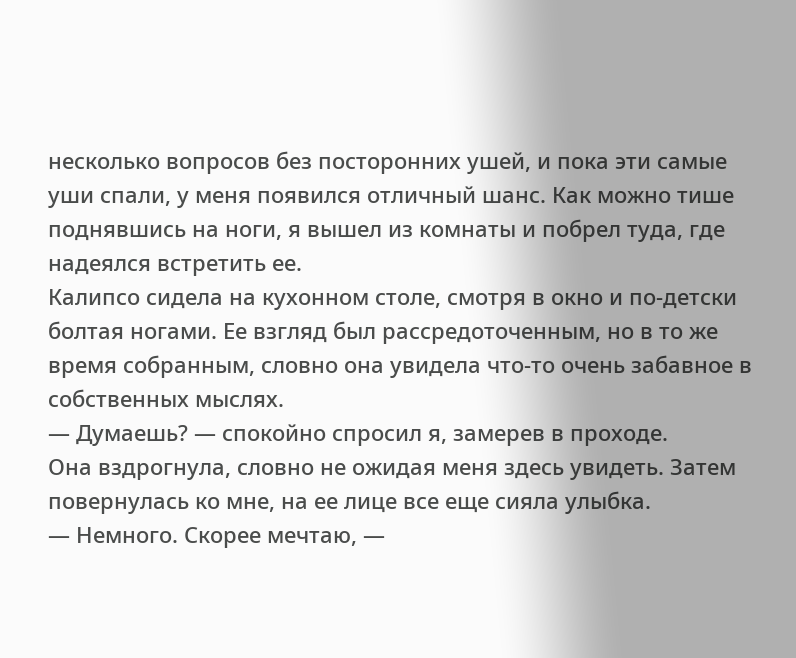несколько вопросов без посторонних ушей, и пока эти самые уши спали, у меня появился отличный шанс. Как можно тише поднявшись на ноги, я вышел из комнаты и побрел туда, где надеялся встретить ее.
Калипсо сидела на кухонном столе, смотря в окно и по-детски болтая ногами. Ее взгляд был рассредоточенным, но в то же время собранным, словно она увидела что-то очень забавное в собственных мыслях.
— Думаешь? — спокойно спросил я, замерев в проходе.
Она вздрогнула, словно не ожидая меня здесь увидеть. Затем повернулась ко мне, на ее лице все еще сияла улыбка.
— Немного. Скорее мечтаю, —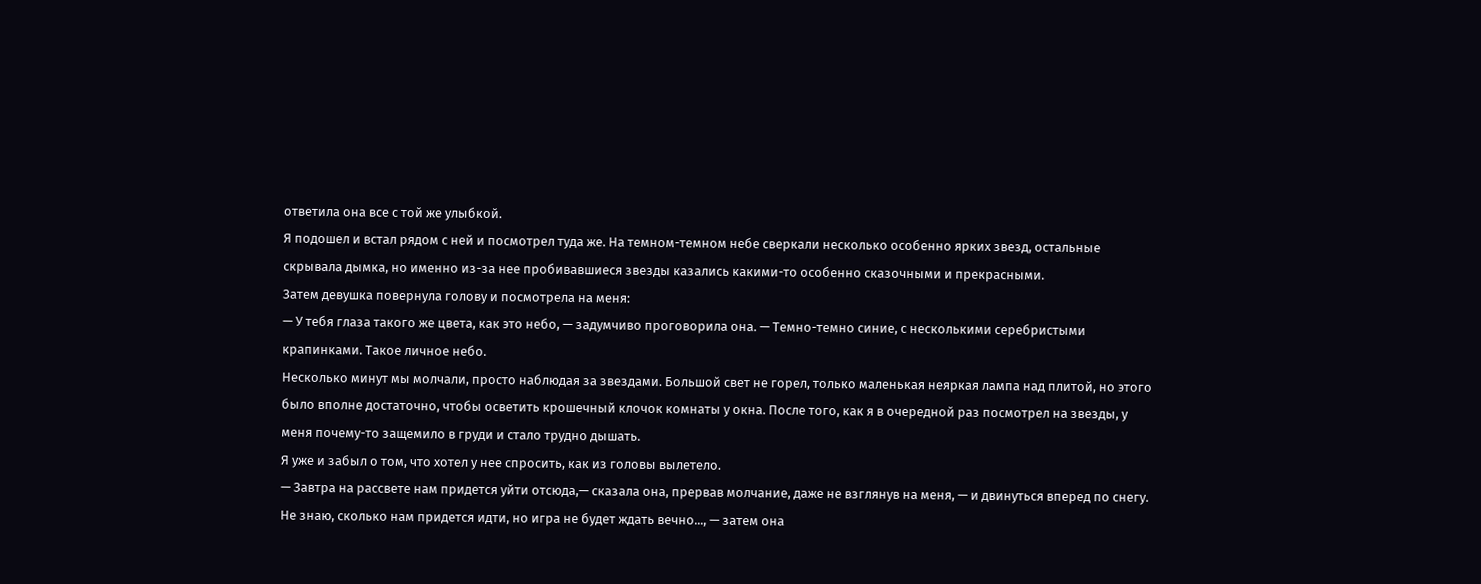ответила она все с той же улыбкой.
Я подошел и встал рядом с ней и посмотрел туда же. На темном-темном небе сверкали несколько особенно ярких звезд, остальные скрывала дымка, но именно из-за нее пробивавшиеся звезды казались какими-то особенно сказочными и прекрасными.
Затем девушка повернула голову и посмотрела на меня:
— У тебя глаза такого же цвета, как это небо, — задумчиво проговорила она. — Темно-темно синие, с несколькими серебристыми крапинками. Такое личное небо.
Несколько минут мы молчали, просто наблюдая за звездами. Большой свет не горел, только маленькая неяркая лампа над плитой, но этого было вполне достаточно, чтобы осветить крошечный клочок комнаты у окна. После того, как я в очередной раз посмотрел на звезды, у меня почему-то защемило в груди и стало трудно дышать.
Я уже и забыл о том, что хотел у нее спросить, как из головы вылетело.
— Завтра на рассвете нам придется уйти отсюда,— сказала она, прервав молчание, даже не взглянув на меня, — и двинуться вперед по снегу. Не знаю, сколько нам придется идти, но игра не будет ждать вечно..., — затем она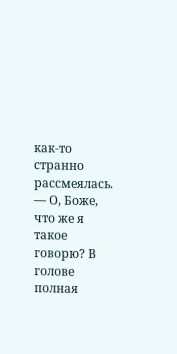как-то странно рассмеялась. — О, Боже, что же я такое говорю? В голове полная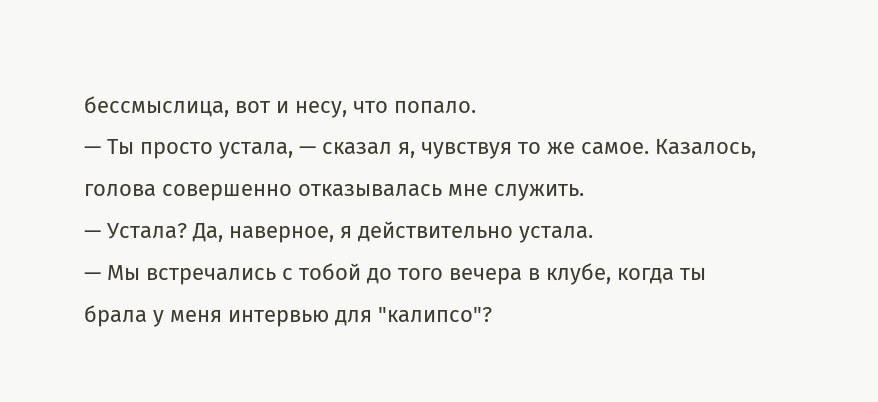бессмыслица, вот и несу, что попало.
— Ты просто устала, — сказал я, чувствуя то же самое. Казалось, голова совершенно отказывалась мне служить.
— Устала? Да, наверное, я действительно устала.
— Мы встречались с тобой до того вечера в клубе, когда ты брала у меня интервью для "калипсо"?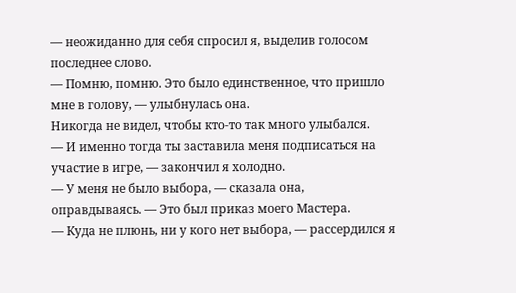— неожиданно для себя спросил я, выделив голосом последнее слово.
— Помню, помню. Это было единственное, что пришло мне в голову, — улыбнулась она.
Никогда не видел, чтобы кто-то так много улыбался.
— И именно тогда ты заставила меня подписаться на участие в игре, — закончил я холодно.
— У меня не было выбора, — сказала она, оправдываясь. — Это был приказ моего Мастера.
— Куда не плюнь, ни у кого нет выбора, — рассердился я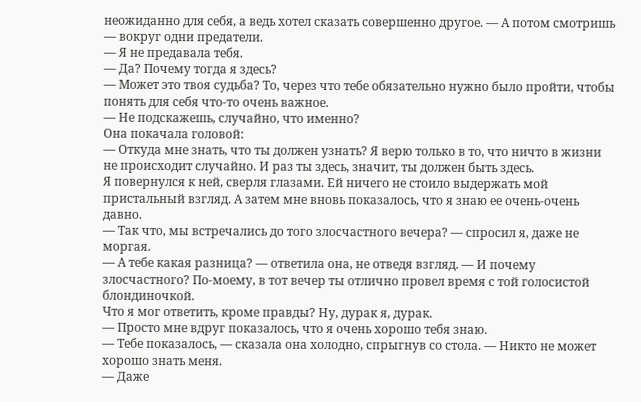неожиданно для себя, а ведь хотел сказать совершенно другое. — А потом смотришь — вокруг одни предатели.
— Я не предавала тебя.
— Да? Почему тогда я здесь?
— Может это твоя судьба? То, через что тебе обязательно нужно было пройти, чтобы понять для себя что-то очень важное.
— Не подскажешь, случайно, что именно?
Она покачала головой:
— Откуда мне знать, что ты должен узнать? Я верю только в то, что ничто в жизни не происходит случайно. И раз ты здесь, значит, ты должен быть здесь.
Я повернулся к ней, сверля глазами. Ей ничего не стоило выдержать мой пристальный взгляд. А затем мне вновь показалось, что я знаю ее очень-очень давно.
— Так что, мы встречались до того злосчастного вечера? — спросил я, даже не моргая.
— А тебе какая разница? — ответила она, не отведя взгляд. — И почему злосчастного? По-моему, в тот вечер ты отлично провел время с той голосистой блондиночкой.
Что я мог ответить, кроме правды? Ну, дурак я, дурак.
— Просто мне вдруг показалось, что я очень хорошо тебя знаю.
— Тебе показалось, — сказала она холодно, спрыгнув со стола. — Никто не может хорошо знать меня.
— Даже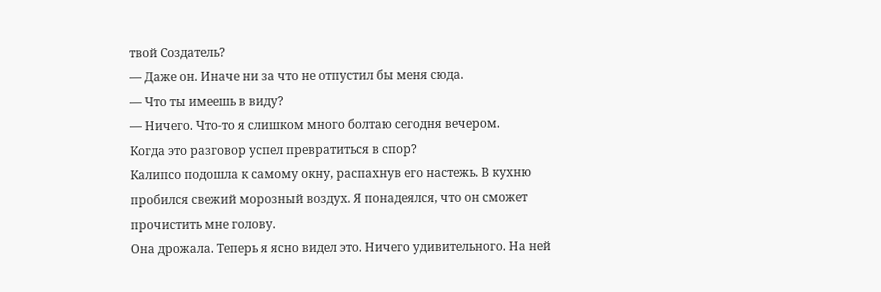твой Создатель?
— Даже он. Иначе ни за что не отпустил бы меня сюда.
— Что ты имеешь в виду?
— Ничего. Что-то я слишком много болтаю сегодня вечером.
Когда это разговор успел превратиться в спор?
Калипсо подошла к самому окну, распахнув его настежь. В кухню пробился свежий морозный воздух. Я понадеялся, что он сможет прочистить мне голову.
Она дрожала. Теперь я ясно видел это. Ничего удивительного. На ней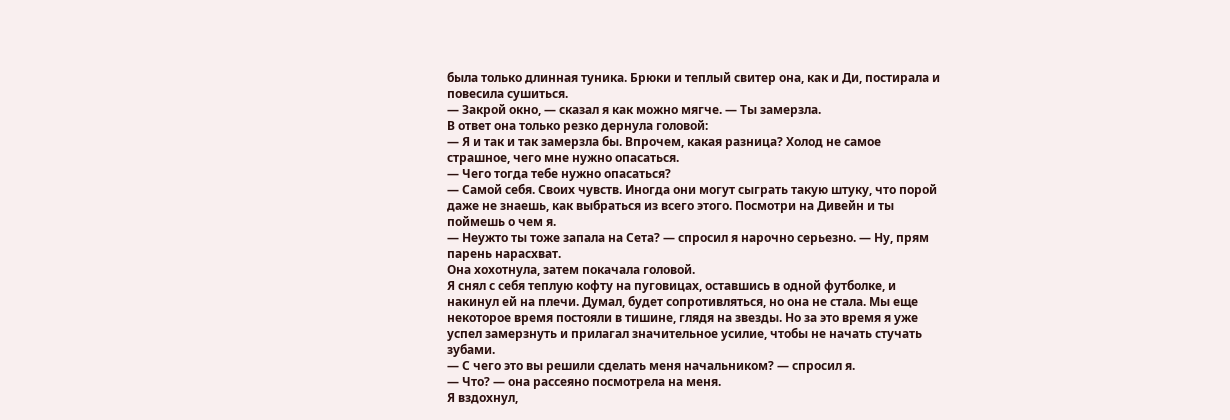была только длинная туника. Брюки и теплый свитер она, как и Ди, постирала и повесила сушиться.
— Закрой окно, — сказал я как можно мягче. — Ты замерзла.
В ответ она только резко дернула головой:
— Я и так и так замерзла бы. Впрочем, какая разница? Холод не самое страшное, чего мне нужно опасаться.
— Чего тогда тебе нужно опасаться?
— Самой себя. Своих чувств. Иногда они могут сыграть такую штуку, что порой даже не знаешь, как выбраться из всего этого. Посмотри на Дивейн и ты поймешь о чем я.
— Неужто ты тоже запала на Сета? — спросил я нарочно серьезно. — Ну, прям парень нарасхват.
Она хохотнула, затем покачала головой.
Я снял с себя теплую кофту на пуговицах, оставшись в одной футболке, и накинул ей на плечи. Думал, будет сопротивляться, но она не стала. Мы еще некоторое время постояли в тишине, глядя на звезды. Но за это время я уже успел замерзнуть и прилагал значительное усилие, чтобы не начать стучать зубами.
— С чего это вы решили сделать меня начальником? — спросил я.
— Что? — она рассеяно посмотрела на меня.
Я вздохнул,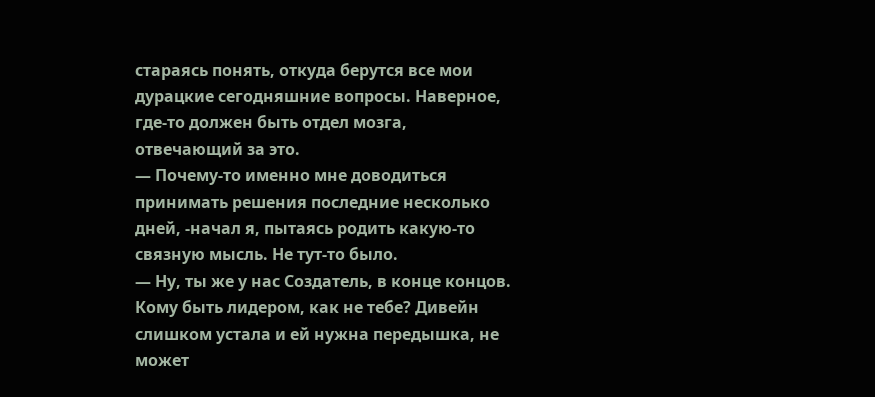стараясь понять, откуда берутся все мои дурацкие сегодняшние вопросы. Наверное, где-то должен быть отдел мозга, отвечающий за это.
— Почему-то именно мне доводиться принимать решения последние несколько дней, -начал я, пытаясь родить какую-то связную мысль. Не тут-то было.
— Ну, ты же у нас Создатель, в конце концов. Кому быть лидером, как не тебе? Дивейн слишком устала и ей нужна передышка, не может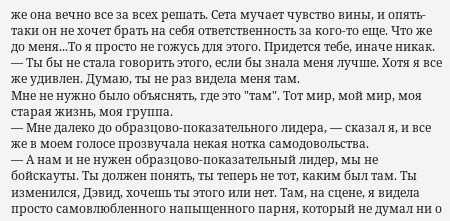же она вечно все за всех решать. Сета мучает чувство вины, и опять-таки он не хочет брать на себя ответственность за кого-то еще. Что же до меня...То я просто не гожусь для этого. Придется тебе, иначе никак.
— Ты бы не стала говорить этого, если бы знала меня лучше. Хотя я все же удивлен. Думаю, ты не раз видела меня там.
Мне не нужно было объяснять, где это "там". Тот мир, мой мир, моя старая жизнь, моя группа.
— Мне далеко до образцово-показательного лидера, — сказал я, и все же в моем голосе прозвучала некая нотка самодовольства.
— А нам и не нужен образцово-показательный лидер, мы не бойскауты. Ты должен понять, ты теперь не тот, каким был там. Ты изменился, Дэвид, хочешь ты этого или нет. Там, на сцене, я видела просто самовлюбленного напыщенного парня, который не думал ни о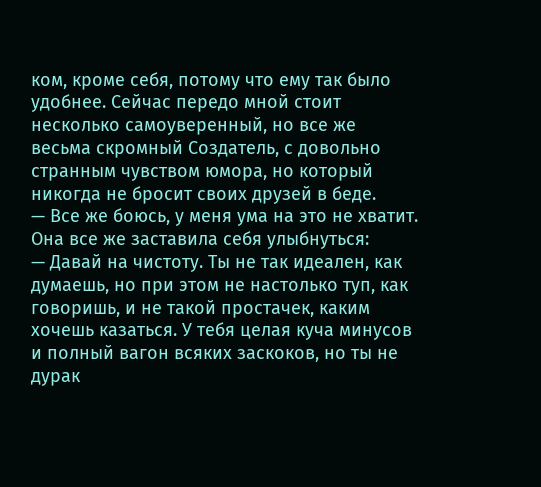ком, кроме себя, потому что ему так было удобнее. Сейчас передо мной стоит несколько самоуверенный, но все же весьма скромный Создатель, с довольно странным чувством юмора, но который никогда не бросит своих друзей в беде.
— Все же боюсь, у меня ума на это не хватит.
Она все же заставила себя улыбнуться:
— Давай на чистоту. Ты не так идеален, как думаешь, но при этом не настолько туп, как говоришь, и не такой простачек, каким хочешь казаться. У тебя целая куча минусов и полный вагон всяких заскоков, но ты не дурак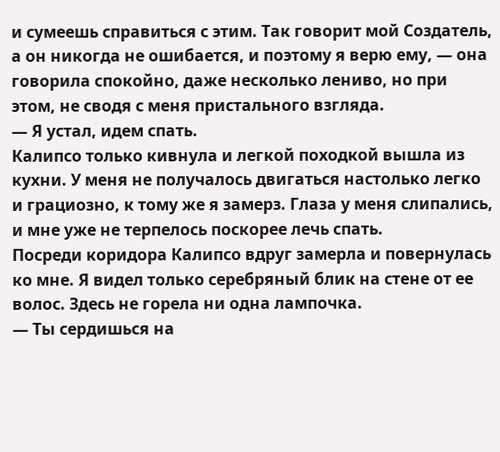и сумеешь справиться с этим. Так говорит мой Создатель, а он никогда не ошибается, и поэтому я верю ему, — она говорила спокойно, даже несколько лениво, но при этом, не сводя с меня пристального взгляда.
— Я устал, идем спать.
Калипсо только кивнула и легкой походкой вышла из кухни. У меня не получалось двигаться настолько легко и грациозно, к тому же я замерз. Глаза у меня слипались, и мне уже не терпелось поскорее лечь спать.
Посреди коридора Калипсо вдруг замерла и повернулась ко мне. Я видел только серебряный блик на стене от ее волос. Здесь не горела ни одна лампочка.
— Ты сердишься на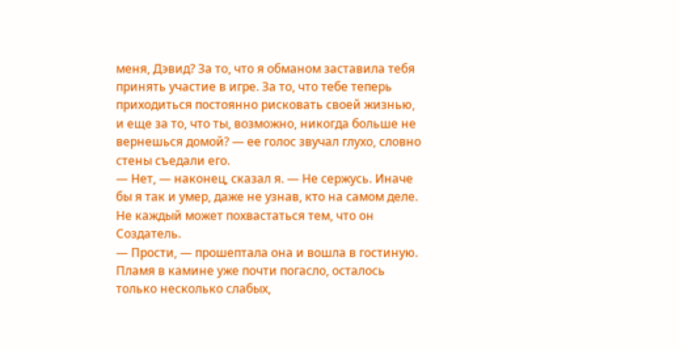меня, Дэвид? За то, что я обманом заставила тебя принять участие в игре. За то, что тебе теперь приходиться постоянно рисковать своей жизнью, и еще за то, что ты, возможно, никогда больше не вернешься домой? — ее голос звучал глухо, словно стены съедали его.
— Нет, — наконец, сказал я. — Не сержусь. Иначе бы я так и умер, даже не узнав, кто на самом деле. Не каждый может похвастаться тем, что он Создатель.
— Прости, — прошептала она и вошла в гостиную.
Пламя в камине уже почти погасло, осталось только несколько слабых,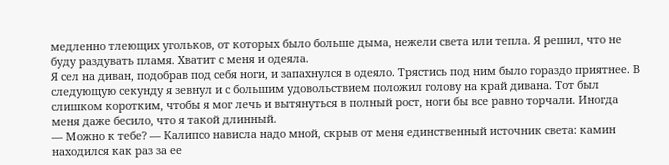медленно тлеющих угольков, от которых было больше дыма, нежели света или тепла. Я решил, что не буду раздувать пламя. Хватит с меня и одеяла.
Я сел на диван, подобрав под себя ноги, и запахнулся в одеяло. Трястись под ним было гораздо приятнее. В следующую секунду я зевнул и с большим удовольствием положил голову на край дивана. Тот был слишком коротким, чтобы я мог лечь и вытянуться в полный рост, ноги бы все равно торчали. Иногда меня даже бесило, что я такой длинный.
— Можно к тебе? — Калипсо нависла надо мной, скрыв от меня единственный источник света: камин находился как раз за ее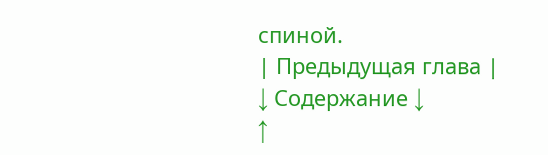спиной.
| Предыдущая глава |
↓ Содержание ↓
↑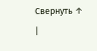Свернуть ↑
|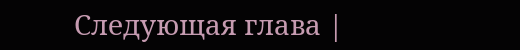Следующая глава |